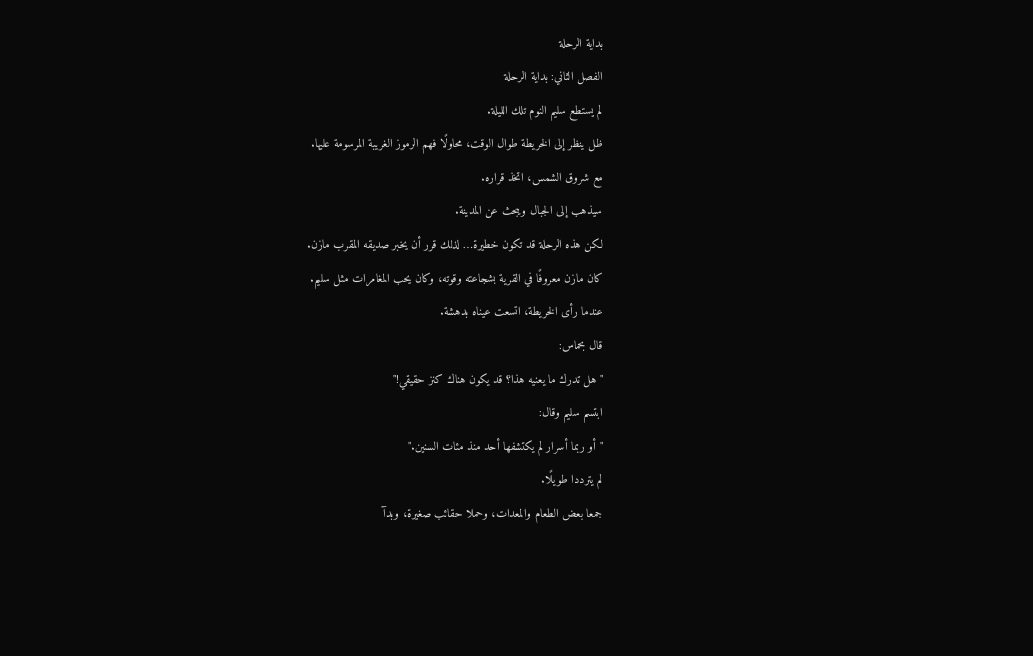بداية الرحلة
الفصل الثاني: بداية الرحلة
لم يستطع سليم النوم تلك الليلة.
ظل ينظر إلى الخريطة طوال الوقت، محاولًا فهم الرموز الغريبة المرسومة عليها.
مع شروق الشمس، اتخذ قراره.
سيذهب إلى الجبال ويبحث عن المدينة.
لكن هذه الرحلة قد تكون خطيرة… لذلك قرر أن يخبر صديقه المقرب مازن.
كان مازن معروفًا في القرية بشجاعته وقوته، وكان يحب المغامرات مثل سليم.
عندما رأى الخريطة، اتسعت عيناه بدهشة.
قال بحماس:
"هل تدرك ما يعنيه هذا؟ قد يكون هناك كنز حقيقي!"
ابتسم سليم وقال:
"أو ربما أسرار لم يكتشفها أحد منذ مئات السنين."
لم يترددا طويلًا.
جمعا بعض الطعام والمعدات، وحملا حقائب صغيرة، وبدآ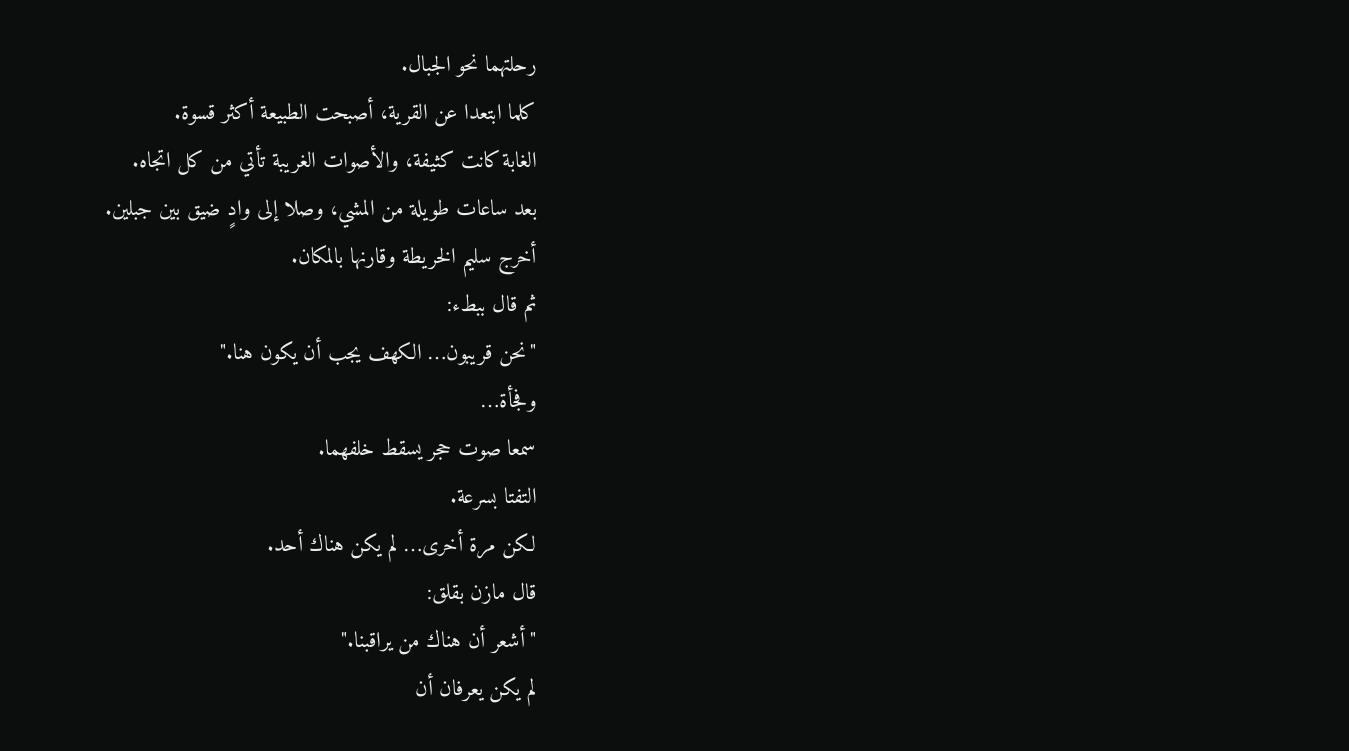رحلتهما نحو الجبال.
كلما ابتعدا عن القرية، أصبحت الطبيعة أكثر قسوة.
الغابة كانت كثيفة، والأصوات الغريبة تأتي من كل اتجاه.
بعد ساعات طويلة من المشي، وصلا إلى وادٍ ضيق بين جبلين.
أخرج سليم الخريطة وقارنها بالمكان.
ثم قال ببطء:
"نحن قريبون… الكهف يجب أن يكون هنا."
وفجأة…
سمعا صوت حجر يسقط خلفهما.
التفتا بسرعة.
لكن مرة أخرى… لم يكن هناك أحد.
قال مازن بقلق:
"أشعر أن هناك من يراقبنا."
لم يكن يعرفان أن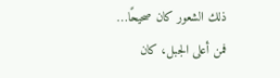ذلك الشعور كان صحيحًا…
فمن أعلى الجبل، كان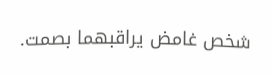شخص غامض يراقبهما بصمت.